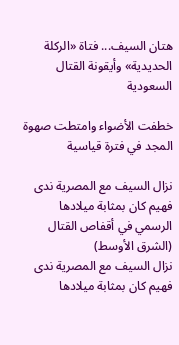هتان السيف... فتاة «الركلة الحديدية» وأيقونة القتال السعودية

خطفت الأضواء وامتطت صهوة المجد في فترة قياسية

نزال السيف مع المصرية ندى فهيم كان بمثابة ميلادها الرسمي في أقفاص القتال (الشرق الأوسط)
نزال السيف مع المصرية ندى فهيم كان بمثابة ميلادها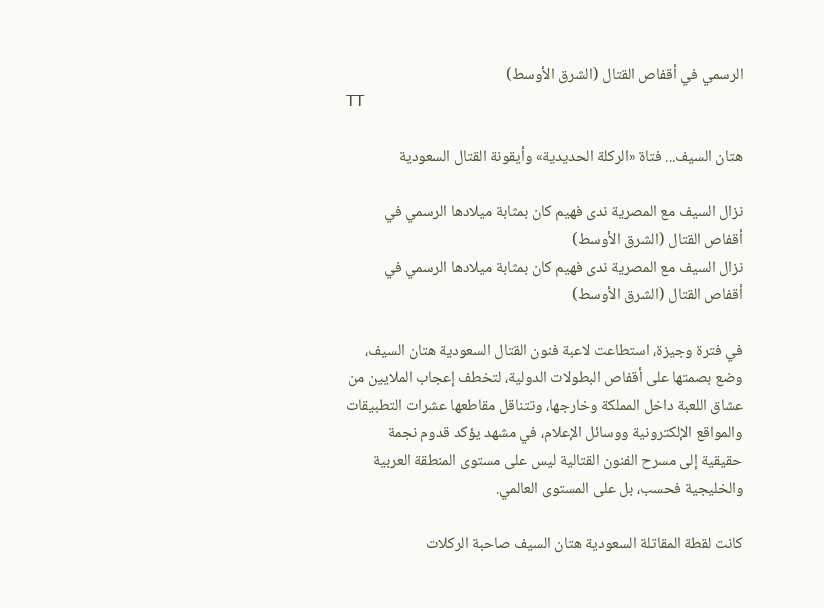الرسمي في أقفاص القتال (الشرق الأوسط)
TT

هتان السيف... فتاة «الركلة الحديدية» وأيقونة القتال السعودية

نزال السيف مع المصرية ندى فهيم كان بمثابة ميلادها الرسمي في أقفاص القتال (الشرق الأوسط)
نزال السيف مع المصرية ندى فهيم كان بمثابة ميلادها الرسمي في أقفاص القتال (الشرق الأوسط)

في فترة وجيزة، استطاعت لاعبة فنون القتال السعودية هتان السيف، وضع بصمتها على أقفاص البطولات الدولية، لتخطف إعجاب الملايين من عشاق اللعبة داخل المملكة وخارجها، وتتناقل مقاطعها عشرات التطبيقات والمواقع الإلكترونية ووسائل الإعلام، في مشهد يؤكد قدوم نجمة حقيقية إلى مسرح الفنون القتالية ليس على مستوى المنطقة العربية والخليجية فحسب، بل على المستوى العالمي.

كانت لقطة المقاتلة السعودية هتان السيف صاحبة الركلات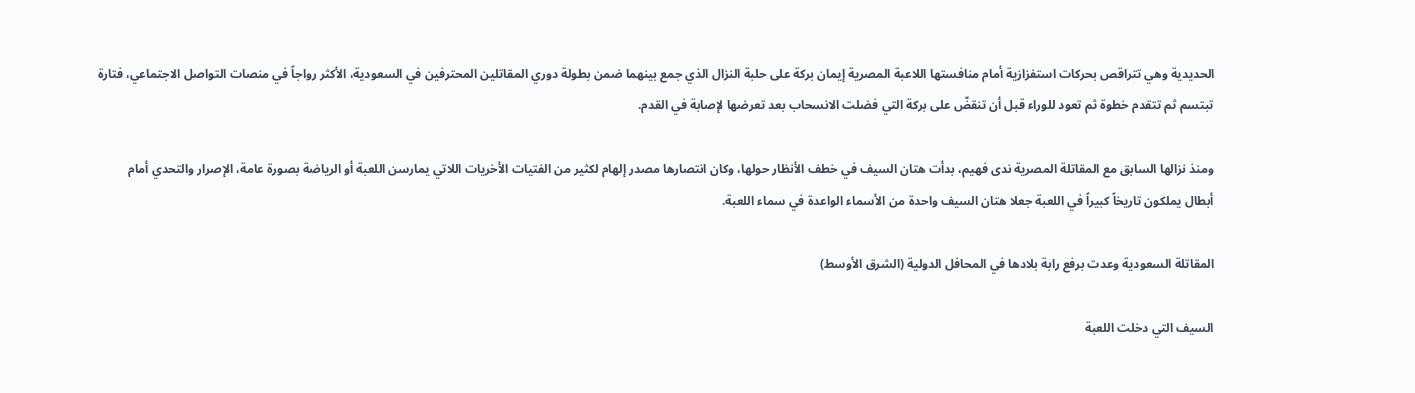الحديدية وهي تتراقص بحركات استفزازية أمام منافستها اللاعبة المصرية إيمان بركة على حلبة النزال الذي جمع بينهما ضمن بطولة دوري المقاتلين المحترفين في السعودية، الأكثر رواجاً في منصات التواصل الاجتماعي، فتارة تبتسم ثم تتقدم خطوة ثم تعود للوراء قبل أن تنقضّ على بركة التي فضلت الانسحاب بعد تعرضها لإصابة في القدم.

ومنذ نزالها السابق مع المقاتلة المصرية ندى فهيم، بدأت هتان السيف في خطف الأنظار حولها، وكان انتصارها مصدر إلهام لكثير من الفتيات الأخريات اللاتي يمارسن اللعبة أو الرياضة بصورة عامة، الإصرار والتحدي أمام أبطال يملكون تاريخاً كبيراً في اللعبة جعلا هتان السيف واحدة من الأسماء الواعدة في سماء اللعبة.

المقاتلة السعودية وعدت برفع رابة بلادها في المحافل الدولية (الشرق الأوسط)

السيف التي دخلت اللعبة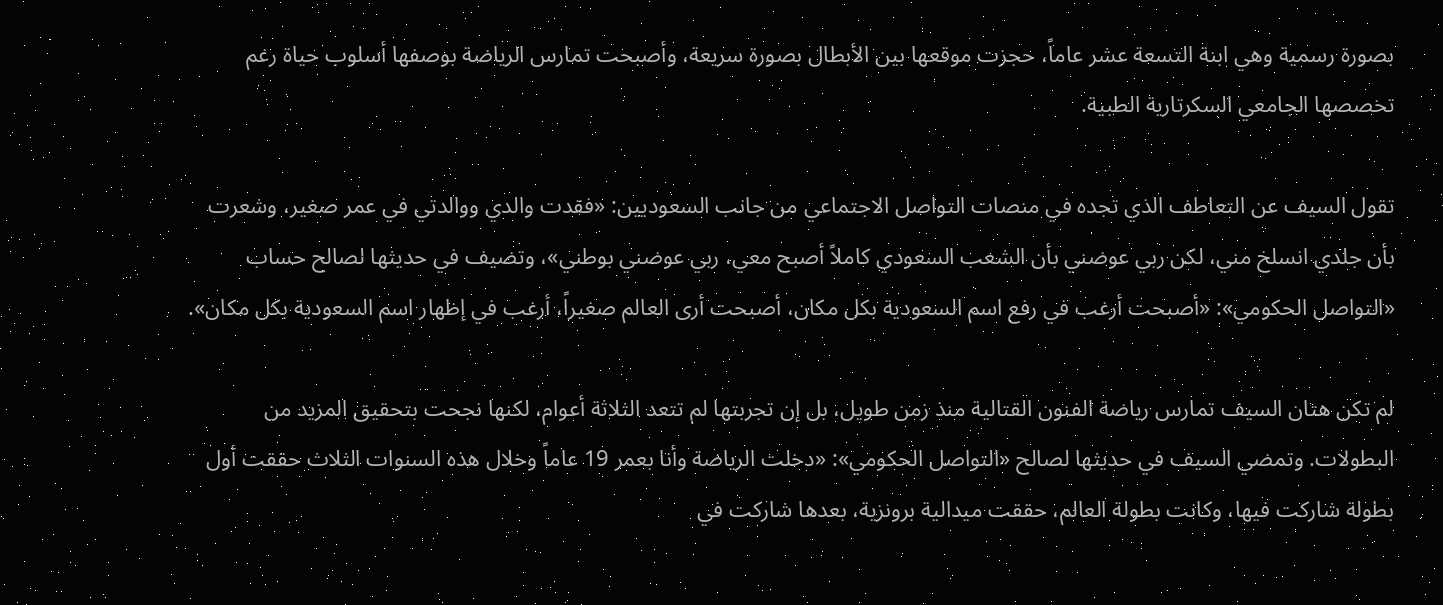بصورة رسمية وهي ابنة التسعة عشر عاماً، حجزت موقعها بين الأبطال بصورة سريعة، وأصبحت تمارس الرياضة بوصفها أسلوب حياة رغم تخصصها الجامعي السكرتارية الطبية.

تقول السيف عن التعاطف الذي تجده في منصات التواصل الاجتماعي من جانب السعوديين: «فقدت والدي ووالدتي في عمر صغير، وشعرت بأن جلدي انسلخ مني، لكن ربي عوضني بأن الشعب السعودي كاملاً أصبح معي، ربي عوضني بوطني»، وتضيف في حديثها لصالح حساب «التواصل الحكومي»: «أصبحت أرغب في رفع اسم السعودية بكل مكان، أصبحت أرى العالم صغيراً، أرغب في إظهار اسم السعودية بكل مكان».

لم تكن هتان السيف تمارس رياضة الفنون القتالية منذ زمن طويل، بل إن تجربتها لم تتعد الثلاثة أعوام، لكنها نجحت بتحقيق المزيد من البطولات. وتمضي السيف في حديثها لصالح «التواصل الحكومي»: «دخلت الرياضة وأنا بعمر 19 عاماً وخلال هذه السنوات الثلاث حققت أول بطولة شاركت فيها، وكانت بطولة العالم، حققت ميدالية برونزية، بعدها شاركت في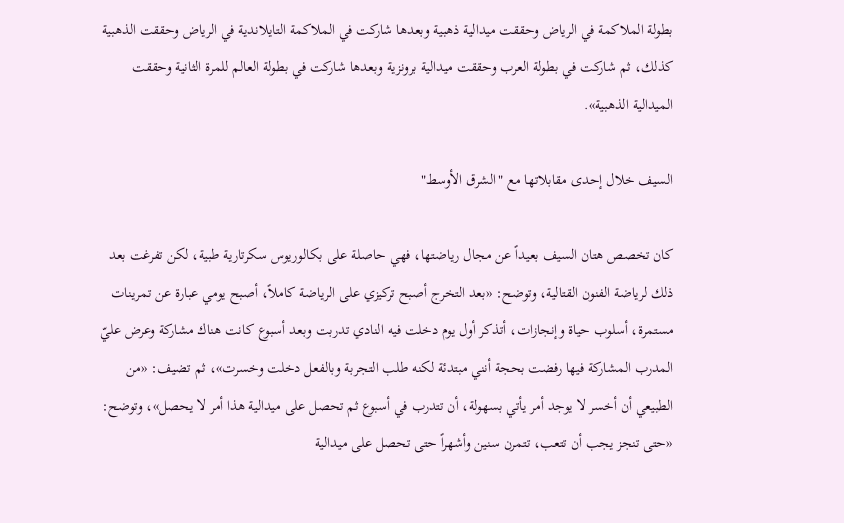بطولة الملاكمة في الرياض وحققت ميدالية ذهبية وبعدها شاركت في الملاكمة التايلاندية في الرياض وحققت الذهبية كذلك، ثم شاركت في بطولة العرب وحققت ميدالية برونزية وبعدها شاركت في بطولة العالم للمرة الثانية وحققت الميدالية الذهبية».

السيف خلال إحدى مقابلاتها مع "الشرق الأوسط"

كان تخصص هتان السيف بعيداً عن مجال رياضتها، فهي حاصلة على بكالوريوس سكرتارية طبية، لكن تفرغت بعد ذلك لرياضة الفنون القتالية، وتوضح: «بعد التخرج أصبح تركيزي على الرياضة كاملاً، أصبح يومي عبارة عن تمرينات مستمرة، أسلوب حياة وإنجازات، أتذكر أول يوم دخلت فيه النادي تدربت وبعد أسبوع كانت هناك مشاركة وعرض عليّ المدرب المشاركة فيها رفضت بحجة أنني مبتدئة لكنه طلب التجربة وبالفعل دخلت وخسرت»، ثم تضيف: «من الطبيعي أن أخسر لا يوجد أمر يأتي بسهولة، أن تتدرب في أسبوع ثم تحصل على ميدالية هذا أمر لا يحصل»، وتوضح: «حتى تنجز يجب أن تتعب، تتمرن سنين وأشهراً حتى تحصل على ميدالية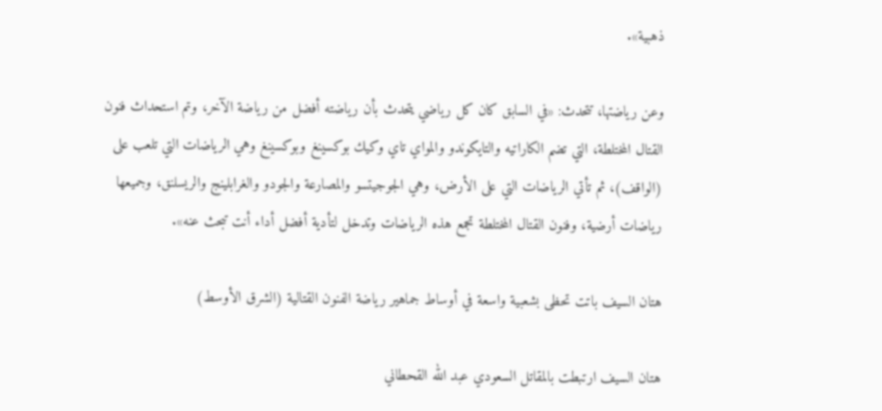ذهبية».

وعن رياضتها، تتحدث: «في السابق كان كل رياضي يتحدث بأن رياضته أفضل من رياضة الآخر، وتم استحداث فنون القتال المختلطة، التي تضم الكاراتيه والتايكوندو والمواي تاي وكيك بوكسينغ وبوكسينغ وهي الرياضات التي تلعب على (الواقف)، ثم تأتي الرياضات التي على الأرض، وهي الجوجيتسو والمصارعة والجودو والغرابلينج والريسلنق، وجميعها رياضات أرضية، وفنون القتال المختلطة تجمع هذه الرياضات وتدخل لتأدية أفضل أداء أنت تبحث عنه».

هتان السيف باتت تحظى بشعبية واسعة في أوساط جماهير رياضة الفنون القتالية (الشرق الأوسط)

هتان السيف ارتبطت بالمقاتل السعودي عبد الله القحطاني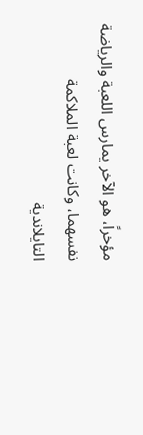مؤخراً، هو الآخر يمارس اللعبة والرياضة نفسهما، وكانت لعبة الملاكمة التايلاندية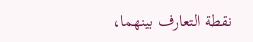نقطة التعارف بينهما،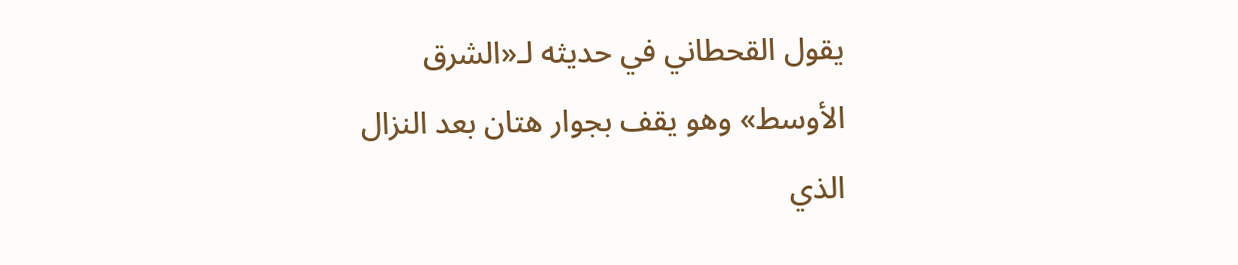يقول القحطاني في حديثه لـ«الشرق الأوسط» وهو يقف بجوار هتان بعد النزال الذي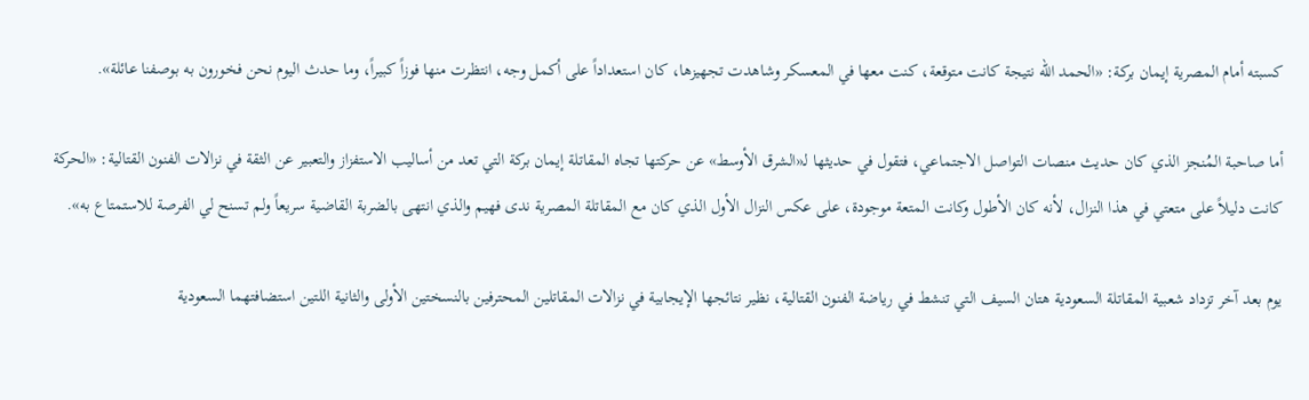كسبته أمام المصرية إيمان بركة: «الحمد الله نتيجة كانت متوقعة، كنت معها في المعسكر وشاهدت تجهيزها، كان استعداداً على أكمل وجه، انتظرت منها فوزاً كبيراً، وما حدث اليوم نحن فخورون به بوصفنا عائلة».

أما صاحبة المُنجز الذي كان حديث منصات التواصل الاجتماعي، فتقول في حديثها لـ«الشرق الأوسط» عن حركتها تجاه المقاتلة إيمان بركة التي تعد من أساليب الاستفزاز والتعبير عن الثقة في نزالات الفنون القتالية: «الحركة كانت دليلاً على متعتي في هذا النزال، لأنه كان الأطول وكانت المتعة موجودة، على عكس النزال الأول الذي كان مع المقاتلة المصرية ندى فهيم والذي انتهى بالضربة القاضية سريعاً ولم تسنح لي الفرصة للاستمتاع به».

يوم بعد آخر تزداد شعبية المقاتلة السعودية هتان السيف التي تنشط في رياضة الفنون القتالية، نظير نتائجها الإيجابية في نزالات المقاتلين المحترفين بالنسختين الأولى والثانية اللتين استضافتهما السعودية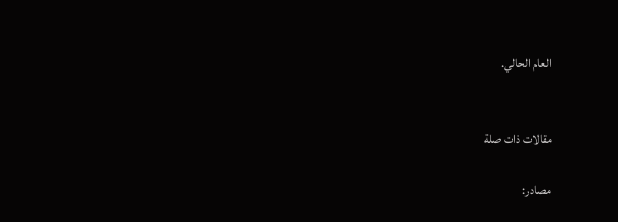العام الحالي.


مقالات ذات صلة

مصادر: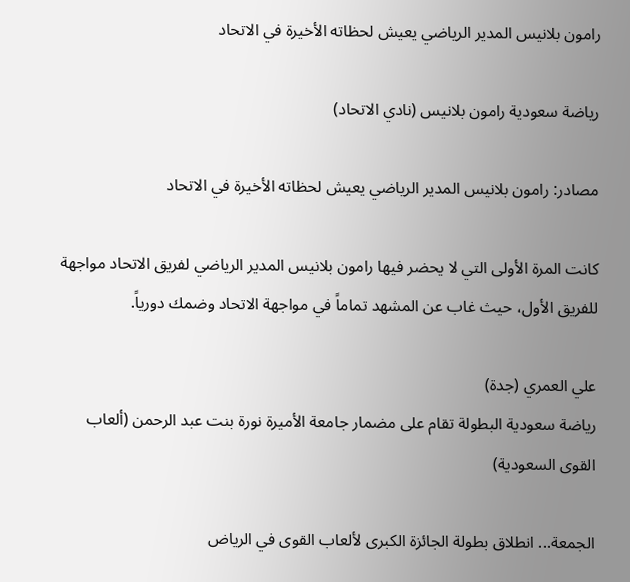رامون بلانيس المدير الرياضي يعيش لحظاته الأخيرة في الاتحاد

رياضة سعودية رامون بلانيس (نادي الاتحاد)

مصادر: رامون بلانيس المدير الرياضي يعيش لحظاته الأخيرة في الاتحاد

كانت المرة الأولى التي لا يحضر فيها رامون بلانيس المدير الرياضي لفريق الاتحاد مواجهة للفريق الأول، حيث غاب عن المشهد تماماً في مواجهة الاتحاد وضمك دورياً.

علي العمري (جدة)
رياضة سعودية البطولة تقام على مضمار جامعة الأميرة نورة بنت عبد الرحمن (ألعاب القوى السعودية)

الجمعة... انطلاق بطولة الجائزة الكبرى لألعاب القوى في الرياض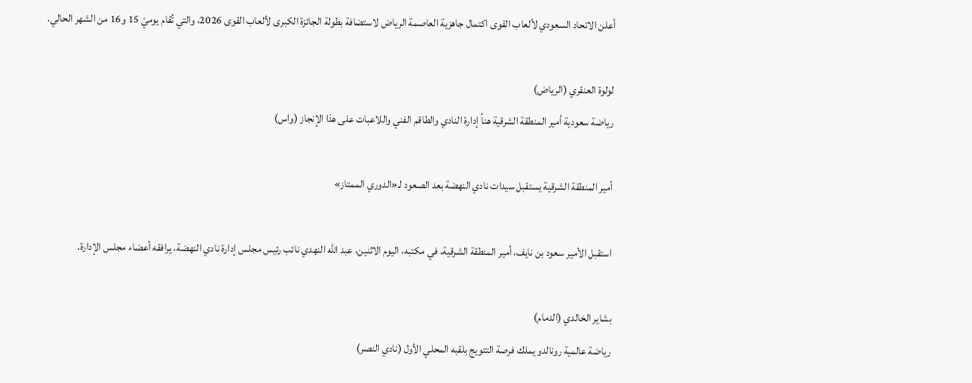أعلن الاتحاد السعودي لألعاب القوى اكتمال جاهزية العاصمة الرياض لاستضافة بطولة الجائزة الكبرى لألعاب القوى 2026، والتي تُقام يوميْ 15 و16 من الشهر الحالي.

لولوة العنقري (الرياض)
رياضة سعودية أمير المنطقة الشرقية هنأ إدارة النادي والطاقم الفني واللاعبات على هذا الإنجاز (واس)

أمير المنطقة الشرقية يستقبل سيدات نادي النهضة بعد الصعود لـ«الدوري الممتاز»

استقبل الأمير سعود بن نايف، أمير المنطقة الشرقية، في مكتبه، اليوم الاثنين، عبد الله النهدي نائب رئيس مجلس إدارة نادي النهضة، يرافقه أعضاء مجلس الإدارة.

بشاير الخالدي (الدمام)
رياضة عالمية رونالدو يملك فرصة التتويج بلقبه المحلي الأول (نادي النصر)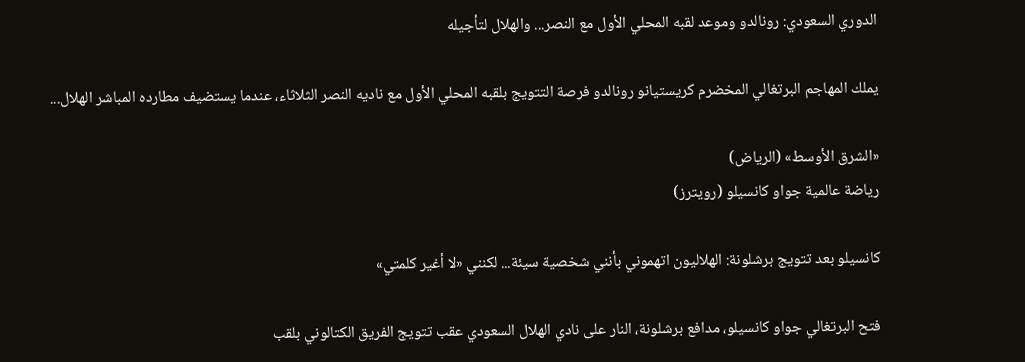الدوري السعودي: رونالدو وموعد لقبه المحلي الأول مع النصر... والهلال لتأجيله

يملك المهاجم البرتغالي المخضرم كريستيانو رونالدو فرصة التتويج بلقبه المحلي الأول مع ناديه النصر الثلاثاء، عندما يستضيف مطارده المباشر الهلال...

«الشرق الأوسط» (الرياض)
رياضة عالمية جواو كانسيلو (رويترز)

كانسيلو بعد تتويج برشلونة: الهلاليون اتهموني بأنني شخصية سيئة... لكنني «لا أغير كلمتي»

فتح البرتغالي جواو كانسيلو، مدافع برشلونة، النار على نادي الهلال السعودي عقب تتويج الفريق الكتالوني بلقب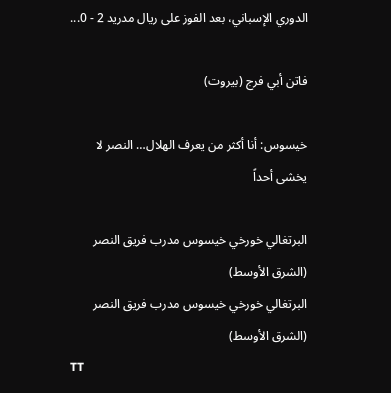الدوري الإسباني، بعد الفوز على ريال مدريد 2 - 0...

فاتن أبي فرج (بيروت)

خيسوس: أنا أكثر من يعرف الهلال… النصر لا يخشى أحداً

البرتغالي خورخي خيسوس مدرب فريق النصر (الشرق الأوسط)
البرتغالي خورخي خيسوس مدرب فريق النصر (الشرق الأوسط)
TT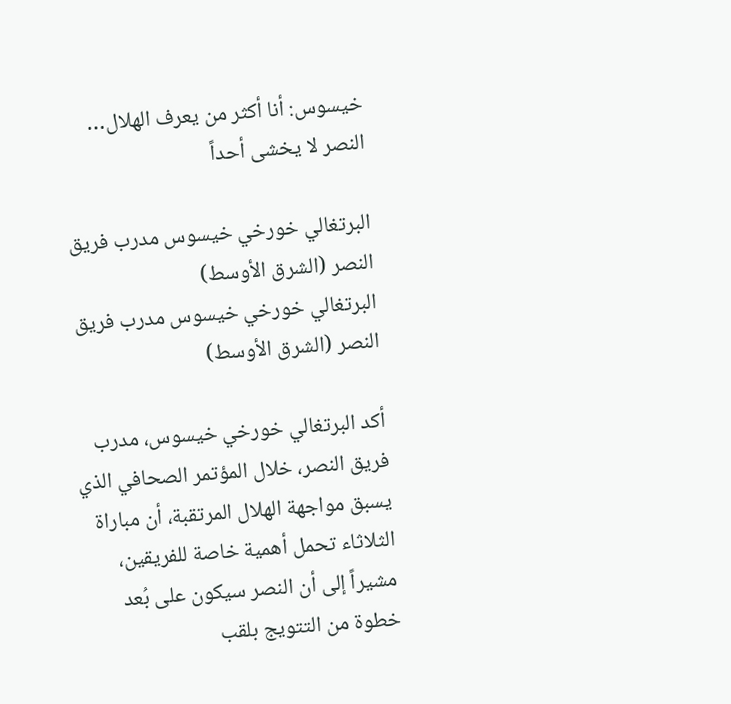خيسوس: أنا أكثر من يعرف الهلال… النصر لا يخشى أحداً

البرتغالي خورخي خيسوس مدرب فريق النصر (الشرق الأوسط)
البرتغالي خورخي خيسوس مدرب فريق النصر (الشرق الأوسط)

أكد البرتغالي خورخي خيسوس، مدرب فريق النصر، خلال المؤتمر الصحافي الذي يسبق مواجهة الهلال المرتقبة، أن مباراة الثلاثاء تحمل أهمية خاصة للفريقين، مشيراً إلى أن النصر سيكون على بُعد خطوة من التتويج بلقب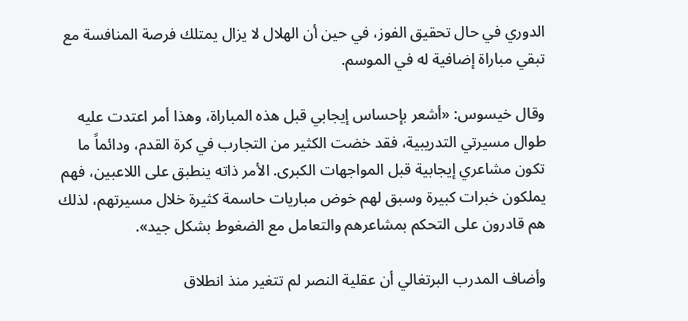الدوري في حال تحقيق الفوز، في حين أن الهلال لا يزال يمتلك فرصة المنافسة مع تبقي مباراة إضافية له في الموسم.

وقال خيسوس: «أشعر بإحساس إيجابي قبل هذه المباراة، وهذا أمر اعتدت عليه طوال مسيرتي التدريبية، فقد خضت الكثير من التجارب في كرة القدم، ودائماً ما تكون مشاعري إيجابية قبل المواجهات الكبرى. الأمر ذاته ينطبق على اللاعبين، فهم يملكون خبرات كبيرة وسبق لهم خوض مباريات حاسمة كثيرة خلال مسيرتهم، لذلك هم قادرون على التحكم بمشاعرهم والتعامل مع الضغوط بشكل جيد».

وأضاف المدرب البرتغالي أن عقلية النصر لم تتغير منذ انطلاق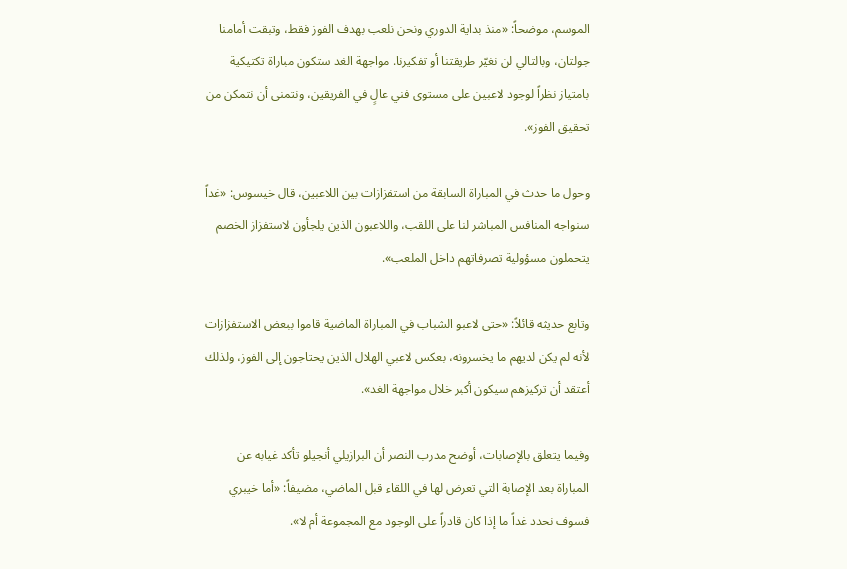الموسم، موضحاً: «منذ بداية الدوري ونحن نلعب بهدف الفوز فقط، وتبقت أمامنا جولتان، وبالتالي لن نغيّر طريقتنا أو تفكيرنا. مواجهة الغد ستكون مباراة تكتيكية بامتياز نظراً لوجود لاعبين على مستوى فني عالٍ في الفريقين، ونتمنى أن نتمكن من تحقيق الفوز».

وحول ما حدث في المباراة السابقة من استفزازات بين اللاعبين، قال خيسوس: «غداً سنواجه المنافس المباشر لنا على اللقب، واللاعبون الذين يلجأون لاستفزاز الخصم يتحملون مسؤولية تصرفاتهم داخل الملعب».

وتابع حديثه قائلاً: «حتى لاعبو الشباب في المباراة الماضية قاموا ببعض الاستفزازات لأنه لم يكن لديهم ما يخسرونه، بعكس لاعبي الهلال الذين يحتاجون إلى الفوز، ولذلك أعتقد أن تركيزهم سيكون أكبر خلال مواجهة الغد».

وفيما يتعلق بالإصابات، أوضح مدرب النصر أن البرازيلي أنجيلو تأكد غيابه عن المباراة بعد الإصابة التي تعرض لها في اللقاء قبل الماضي، مضيفاً: «أما خيبري فسوف نحدد غداً ما إذا كان قادراً على الوجود مع المجموعة أم لا».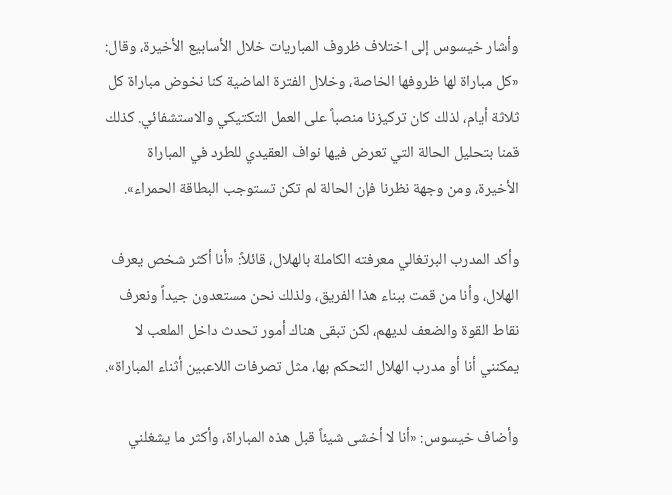وأشار خيسوس إلى اختلاف ظروف المباريات خلال الأسابيع الأخيرة، وقال: «كل مباراة لها ظروفها الخاصة، وخلال الفترة الماضية كنا نخوض مباراة كل ثلاثة أيام، لذلك كان تركيزنا منصباً على العمل التكتيكي والاستشفائي. كذلك قمنا بتحليل الحالة التي تعرض فيها نواف العقيدي للطرد في المباراة الأخيرة، ومن وجهة نظرنا فإن الحالة لم تكن تستوجب البطاقة الحمراء».

وأكد المدرب البرتغالي معرفته الكاملة بالهلال، قائلاً: «أنا أكثر شخص يعرف الهلال، وأنا من قمت ببناء هذا الفريق، ولذلك نحن مستعدون جيداً ونعرف نقاط القوة والضعف لديهم، لكن تبقى هناك أمور تحدث داخل الملعب لا يمكنني أنا أو مدرب الهلال التحكم بها، مثل تصرفات اللاعبين أثناء المباراة».

وأضاف خيسوس: «أنا لا أخشى شيئاً قبل هذه المباراة، وأكثر ما يشغلني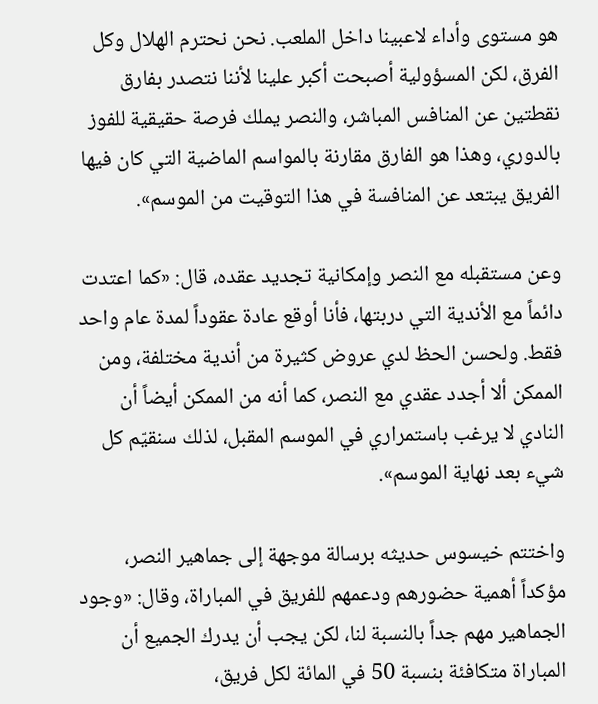هو مستوى وأداء لاعبينا داخل الملعب. نحن نحترم الهلال وكل الفرق، لكن المسؤولية أصبحت أكبر علينا لأننا نتصدر بفارق نقطتين عن المنافس المباشر، والنصر يملك فرصة حقيقية للفوز بالدوري، وهذا هو الفارق مقارنة بالمواسم الماضية التي كان فيها الفريق يبتعد عن المنافسة في هذا التوقيت من الموسم».

وعن مستقبله مع النصر وإمكانية تجديد عقده، قال: «كما اعتدت دائماً مع الأندية التي دربتها، فأنا أوقع عادة عقوداً لمدة عام واحد فقط. ولحسن الحظ لدي عروض كثيرة من أندية مختلفة، ومن الممكن ألا أجدد عقدي مع النصر، كما أنه من الممكن أيضاً أن النادي لا يرغب باستمراري في الموسم المقبل، لذلك سنقيّم كل شيء بعد نهاية الموسم».

واختتم خيسوس حديثه برسالة موجهة إلى جماهير النصر، مؤكداً أهمية حضورهم ودعمهم للفريق في المباراة، وقال: «وجود الجماهير مهم جداً بالنسبة لنا، لكن يجب أن يدرك الجميع أن المباراة متكافئة بنسبة 50 في المائة لكل فريق،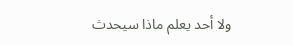ولا أحد يعلم ماذا سيحدث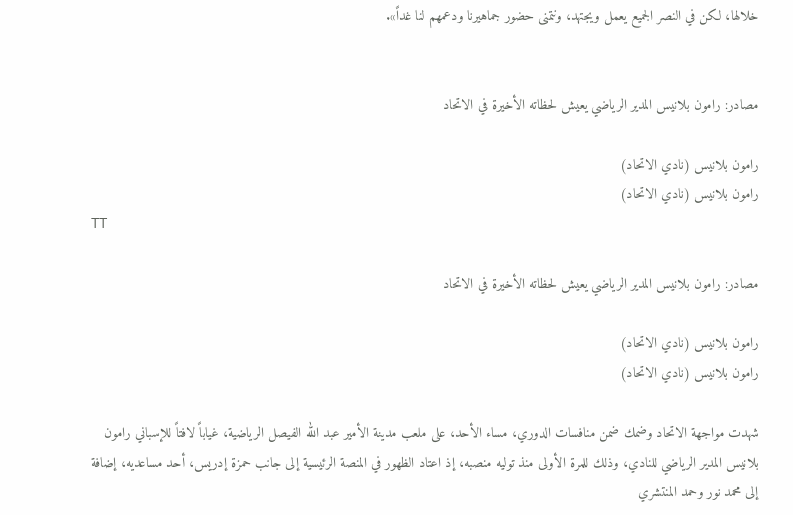خلالها، لكن في النصر الجميع يعمل ويجتهد، ونتمنى حضور جماهيرنا ودعمهم لنا غداً».


مصادر: رامون بلانيس المدير الرياضي يعيش لحظاته الأخيرة في الاتحاد

رامون بلانيس (نادي الاتحاد)
رامون بلانيس (نادي الاتحاد)
TT

مصادر: رامون بلانيس المدير الرياضي يعيش لحظاته الأخيرة في الاتحاد

رامون بلانيس (نادي الاتحاد)
رامون بلانيس (نادي الاتحاد)

شهدت مواجهة الاتحاد وضمك ضمن منافسات الدوري، مساء الأحد، على ملعب مدينة الأمير عبد الله الفيصل الرياضية، غياباً لافتاً للإسباني رامون بلانيس المدير الرياضي للنادي، وذلك للمرة الأولى منذ توليه منصبه، إذ اعتاد الظهور في المنصة الرئيسية إلى جانب حمزة إدريس، أحد مساعديه، إضافة إلى محمد نور وحمد المنتشري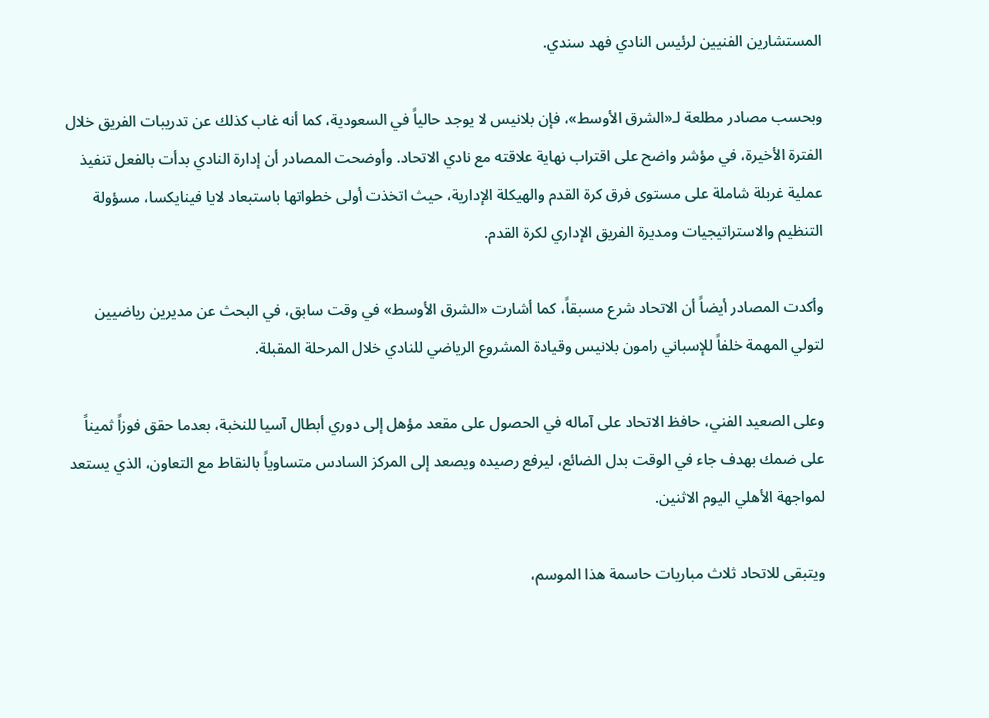المستشارين الفنيين لرئيس النادي فهد سندي.

وبحسب مصادر مطلعة لـ«الشرق الأوسط»، فإن بلانيس لا يوجد حالياً في السعودية، كما أنه غاب كذلك عن تدريبات الفريق خلال الفترة الأخيرة، في مؤشر واضح على اقتراب نهاية علاقته مع نادي الاتحاد. وأوضحت المصادر أن إدارة النادي بدأت بالفعل تنفيذ عملية غربلة شاملة على مستوى فرق كرة القدم والهيكلة الإدارية، حيث اتخذت أولى خطواتها باستبعاد لايا فينايكسا، مسؤولة التنظيم والاستراتيجيات ومديرة الفريق الإداري لكرة القدم.

وأكدت المصادر أيضاً أن الاتحاد شرع مسبقاً، كما أشارت «الشرق الأوسط» في وقت سابق، في البحث عن مديرين رياضيين لتولي المهمة خلفاً للإسباني رامون بلانيس وقيادة المشروع الرياضي للنادي خلال المرحلة المقبلة.

وعلى الصعيد الفني، حافظ الاتحاد على آماله في الحصول على مقعد مؤهل إلى دوري أبطال آسيا للنخبة، بعدما حقق فوزاً ثميناً على ضمك بهدف جاء في الوقت بدل الضائع، ليرفع رصيده ويصعد إلى المركز السادس متساوياً بالنقاط مع التعاون، الذي يستعد لمواجهة الأهلي اليوم الاثنين.

ويتبقى للاتحاد ثلاث مباريات حاسمة هذا الموسم،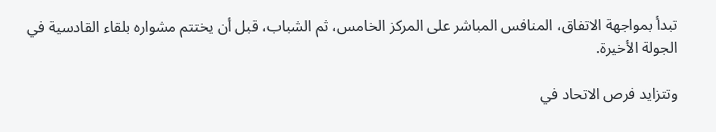تبدأ بمواجهة الاتفاق، المنافس المباشر على المركز الخامس، ثم الشباب، قبل أن يختتم مشواره بلقاء القادسية في الجولة الأخيرة.

وتتزايد فرص الاتحاد في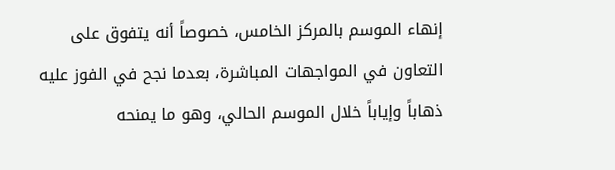إنهاء الموسم بالمركز الخامس، خصوصاً أنه يتفوق على التعاون في المواجهات المباشرة، بعدما نجح في الفوز عليه ذهاباً وإياباً خلال الموسم الحالي، وهو ما يمنحه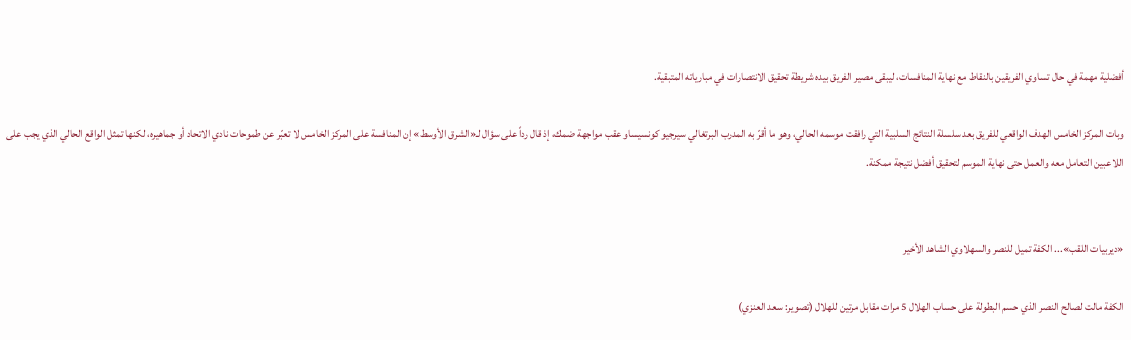أفضلية مهمة في حال تساوي الفريقين بالنقاط مع نهاية المنافسات، ليبقى مصير الفريق بيده شريطة تحقيق الانتصارات في مبارياته المتبقية.

وبات المركز الخامس الهدف الواقعي للفريق بعد سلسلة النتائج السلبية التي رافقت موسمه الحالي، وهو ما أقرّ به المدرب البرتغالي سيرجيو كونسيساو عقب مواجهة ضمك، إذ قال رداً على سؤال لـ«الشرق الأوسط» إن المنافسة على المركز الخامس لا تعبّر عن طموحات نادي الاتحاد أو جماهيره، لكنها تمثل الواقع الحالي الذي يجب على اللاعبين التعامل معه والعمل حتى نهاية الموسم لتحقيق أفضل نتيجة ممكنة.


«ديربيات اللقب»... الكفة تميل للنصر والسهلاوي الشاهد الأخير

الكفة مالت لصالح النصر الذي حسم البطولة على حساب الهلال 5 مرات مقابل مرتين للهلال (تصوير: سعد العنزي)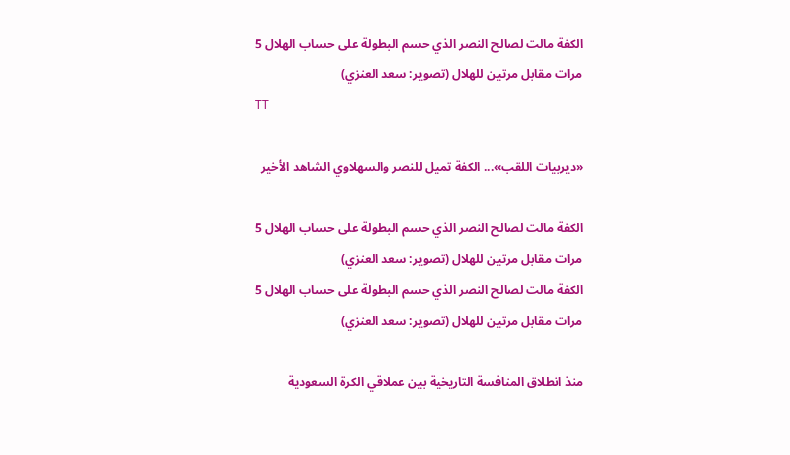الكفة مالت لصالح النصر الذي حسم البطولة على حساب الهلال 5 مرات مقابل مرتين للهلال (تصوير: سعد العنزي)
TT

«ديربيات اللقب»... الكفة تميل للنصر والسهلاوي الشاهد الأخير

الكفة مالت لصالح النصر الذي حسم البطولة على حساب الهلال 5 مرات مقابل مرتين للهلال (تصوير: سعد العنزي)
الكفة مالت لصالح النصر الذي حسم البطولة على حساب الهلال 5 مرات مقابل مرتين للهلال (تصوير: سعد العنزي)

منذ انطلاق المنافسة التاريخية بين عملاقي الكرة السعودية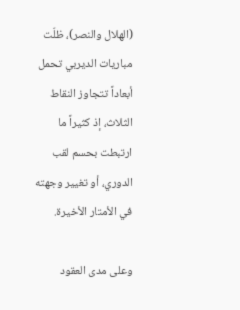(الهلال والنصر)، ظلّت مباريات الديربي تحمل أبعاداً تتجاوز النقاط الثلاث، إذ كثيراً ما ارتبطت بحسم لقب الدوري، أو تغيير وجهته في الأمتار الأخيرة.

وعلى مدى العقود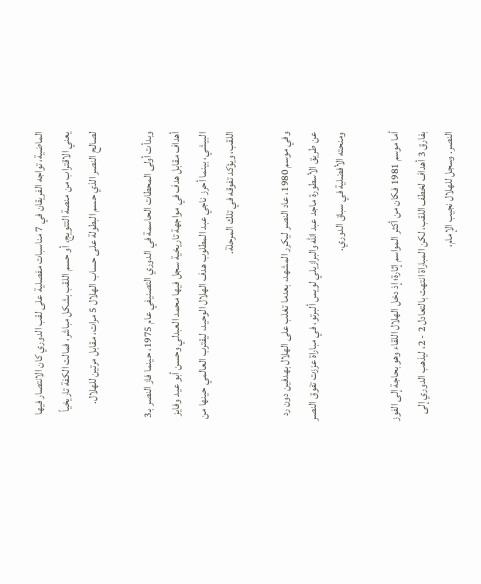الماضية، تواجه الفريقان في 7 مناسبات مفصلية على لقب الدوري كان الانتصار فيها يعني الاقتراب من منصة التتويج، أو حسم اللقب بشكل مباشر، فمالت الكفة تاريخياً لصالح النصر الذي حسم البطولة على حساب الهلال 5 مرات، مقابل مرتين للهلال.

وبدأت أولى المحطات الحاسمة في الدوري التصنيفي عام 1975، حينما فاز النصر بـ3 أهداف مقابل هدف في مواجهة تاريخية سجل فيها محمد العبدلي وحسن أبو عيد وفايز البيشي، بينما أحرز ناجي عبد المطلوب هدف الهلال الوحيد، ليقترب العالمي حينها من اللقب، ويؤكد تفوقه في تلك المرحلة.

وفي موسم 1980، عاد النصر ليكرر المشهد، بعدما تغلب على الهلال بهدفين دون رد عن طريق الأسطورة ماجد عبد الله والبرازيلي لويس ألبرتو، في مباراة عززت تفوق النصر ومنحته الأفضلية في سباق الدوري.

أما موسم 1981 فكان من أكثر المواسم إثارة؛ إذ دخل الهلال اللقاء وهو بحاجة إلى الفوز بفارق 3 أهداف لخطف اللقب، لكن المباراة انتهت بالتعادل 2 - 2، ليذهب الدوري إلى النصر. وسجل للهلال نجيب الإمام،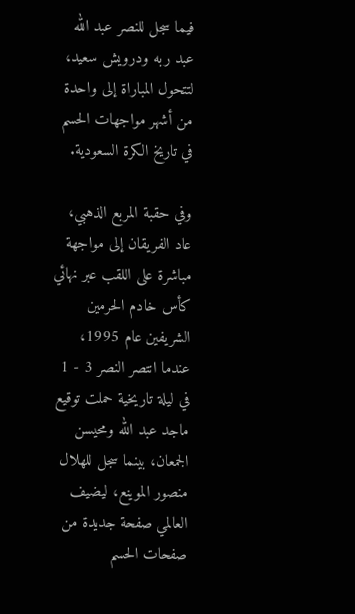فيما سجل للنصر عبد الله عبد ربه ودرويش سعيد، لتتحول المباراة إلى واحدة من أشهر مواجهات الحسم في تاريخ الكرة السعودية.

وفي حقبة المربع الذهبي، عاد الفريقان إلى مواجهة مباشرة على اللقب عبر نهائي كأس خادم الحرمين الشريفين عام 1995، عندما انتصر النصر 3 - 1 في ليلة تاريخية حملت توقيع ماجد عبد الله ومحيسن الجمعان، بينما سجل للهلال منصور الموينع، ليضيف العالمي صفحة جديدة من صفحات الحسم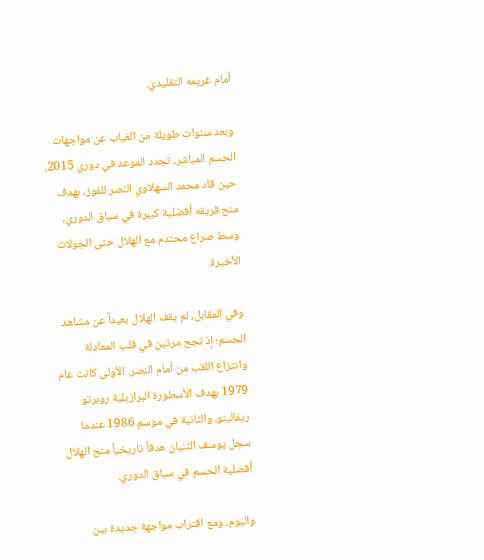أمام غريمه التقليدي.

وبعد سنوات طويلة من الغياب عن مواجهات الحسم المباشر، تجدد الموعد في دوري 2015، حين قاد محمد السهلاوي النصر للفوز، بهدف منح فريقه أفضلية كبيرة في سباق الدوري، وسط صراع محتدم مع الهلال حتى الجولات الأخيرة.

وفي المقابل، لم يقف الهلال بعيداً عن مشاهد الحسم؛ إذ نجح مرتين في قلب المعادلة وانتزاع اللقب من أمام النصر. الأولى كانت عام 1979 بهدف الأسطورة البرازيلية روبرتو ريفالينو، والثانية في موسم 1986 عندما سجل يوسف الثنيان هدفاً تاريخياً منح الهلال أفضلية الحسم في سباق الدوري.

واليوم، ومع اقتراب مواجهة جديدة بين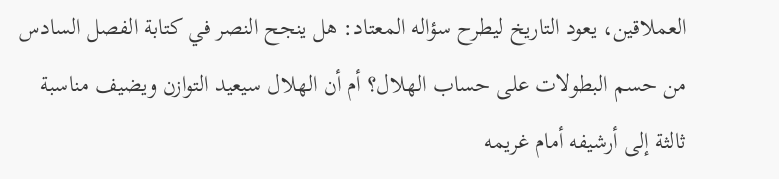العملاقين، يعود التاريخ ليطرح سؤاله المعتاد: هل ينجح النصر في كتابة الفصل السادس من حسم البطولات على حساب الهلال؟ أم أن الهلال سيعيد التوازن ويضيف مناسبة ثالثة إلى أرشيفه أمام غريمه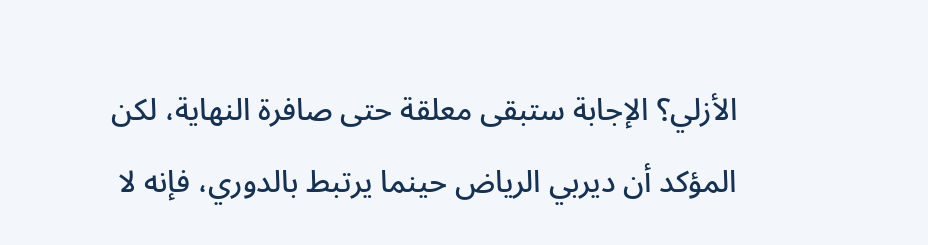الأزلي؟ الإجابة ستبقى معلقة حتى صافرة النهاية، لكن المؤكد أن ديربي الرياض حينما يرتبط بالدوري، فإنه لا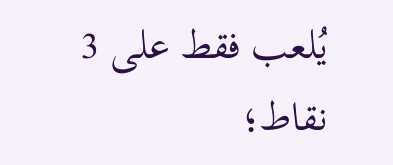يُلعب فقط على 3 نقاط؛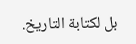بل لكتابة التاريخ.